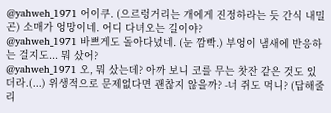@yahweh_1971 어이쿠. (으르렁거리는 개에게 진정하라는 듯 간식 내밀곤) 소매가 엉망이네. 어디 다녀오는 길이야?
@yahweh_1971 바쁘게도 돌아다녔네. (눈 깜빡.) 부엉이 냄새에 반응하는 걸지도... 뭐 샀어?
@yahweh_1971 오, 뭐 샀는데? 아까 보니 코를 무는 찻잔 같은 것도 있더라.(...) 위생적으로 문제없다면 괜찮지 않을까? -너 쥐도 먹니? (답해줄리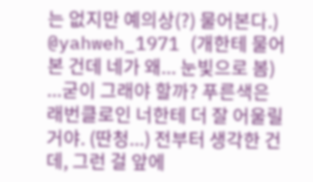는 없지만 예의상(?) 물어본다.)
@yahweh_1971 (개한테 물어본 건데 네가 왜... 눈빛으로 봄) ...굳이 그래야 할까? 푸른색은 래번클로인 너한테 더 잘 어울릴 거야. (딴청...) 전부터 생각한 건데, 그런 걸 앞에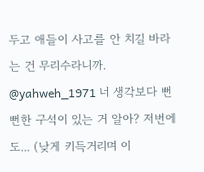두고 애들이 사고를 안 치길 바라는 건 무리수라니까.
@yahweh_1971 너 생각보다 뻔뻔한 구석이 있는 거 알아? 저번에도... (낮게 키득거리며 이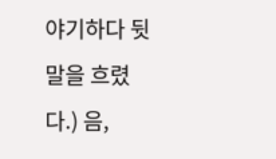야기하다 뒷말을 흐렸다.) 음,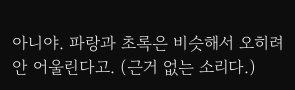아니야. 파랑과 초록은 비슷해서 오히려 안 어울린다고. (근거 없는 소리다.)